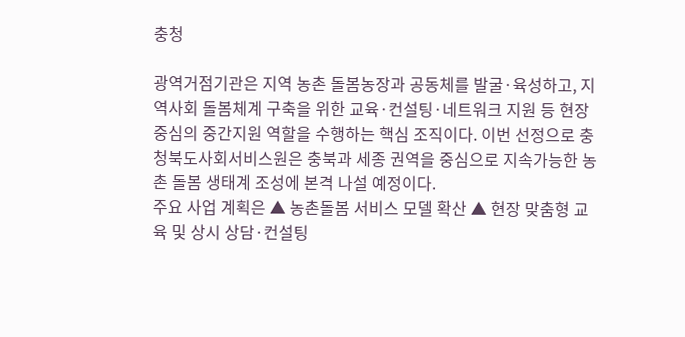충청

광역거점기관은 지역 농촌 돌봄농장과 공동체를 발굴·육성하고, 지역사회 돌봄체계 구축을 위한 교육·컨설팅·네트워크 지원 등 현장 중심의 중간지원 역할을 수행하는 핵심 조직이다. 이번 선정으로 충청북도사회서비스원은 충북과 세종 권역을 중심으로 지속가능한 농촌 돌봄 생태계 조성에 본격 나설 예정이다.
주요 사업 계획은 ▲ 농촌돌봄 서비스 모델 확산 ▲ 현장 맞춤형 교육 및 상시 상담·컨설팅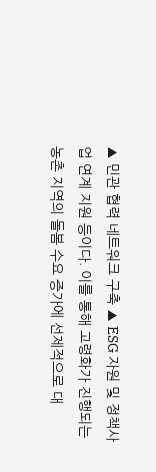▲ 민관 협력 네트워크 구축 ▲ ESG 자원 및 정책사업 연계 지원 등이다. 이를 통해 고령화가 진행되는 농촌 지역의 돌봄 수요 증가에 선제적으로 대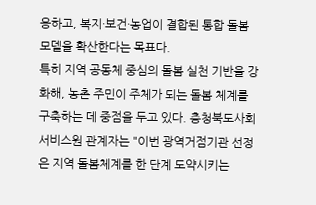응하고, 복지·보건·농업이 결합된 통합 돌봄 모델을 확산한다는 목표다.
특히 지역 공동체 중심의 돌봄 실천 기반을 강화해, 농촌 주민이 주체가 되는 돌봄 체계를 구축하는 데 중점을 두고 있다. 충청북도사회서비스원 관계자는 "이번 광역거점기관 선정은 지역 돌봄체계를 한 단계 도약시키는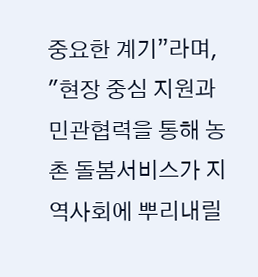중요한 계기”라며, "현장 중심 지원과 민관협력을 통해 농촌 돌봄서비스가 지역사회에 뿌리내릴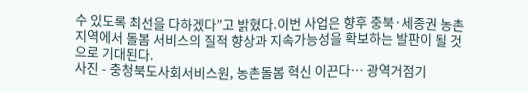수 있도록 최선을 다하겠다”고 밝혔다.이번 사업은 향후 충북·세종권 농촌 지역에서 돌봄 서비스의 질적 향상과 지속가능성을 확보하는 발판이 될 것으로 기대된다.
사진 - 충청북도사회서비스원, 농촌돌봄 혁신 이끈다… 광역거점기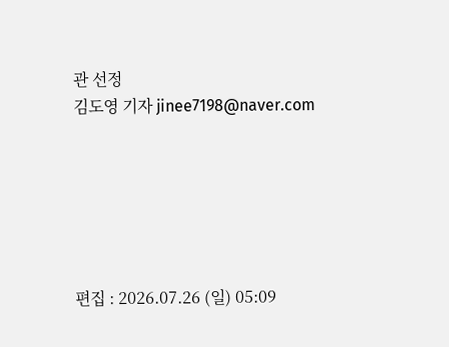관 선정
김도영 기자 jinee7198@naver.com






편집 : 2026.07.26 (일) 05:09